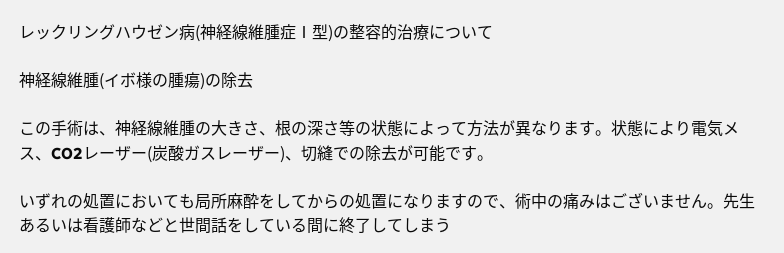レックリングハウゼン病(神経線維腫症Ⅰ型)の整容的治療について

神経線維腫(イボ様の腫瘍)の除去

この手術は、神経線維腫の大きさ、根の深さ等の状態によって方法が異なります。状態により電気メス、CO2レーザー(炭酸ガスレーザー)、切縫での除去が可能です。

いずれの処置においても局所麻酔をしてからの処置になりますので、術中の痛みはございません。先生あるいは看護師などと世間話をしている間に終了してしまう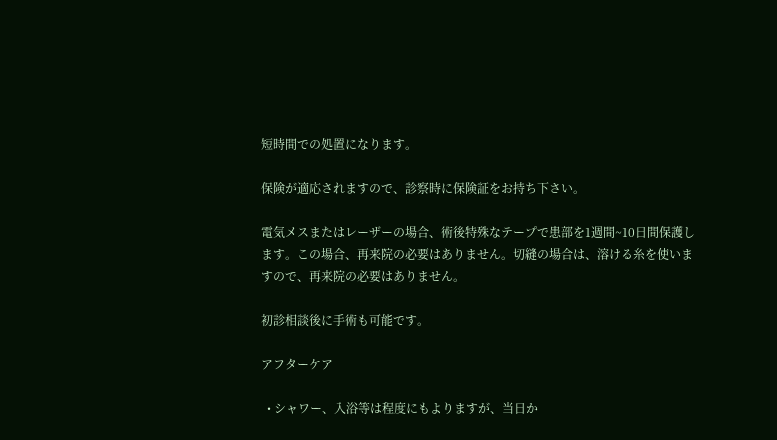短時間での処置になります。

保険が適応されますので、診察時に保険証をお持ち下さい。

電気メスまたはレーザーの場合、術後特殊なテープで患部を1週間~10日間保護します。この場合、再来院の必要はありません。切縫の場合は、溶ける糸を使いますので、再来院の必要はありません。

初診相談後に手術も可能です。

アフターケア

  • シャワー、入浴等は程度にもよりますが、当日か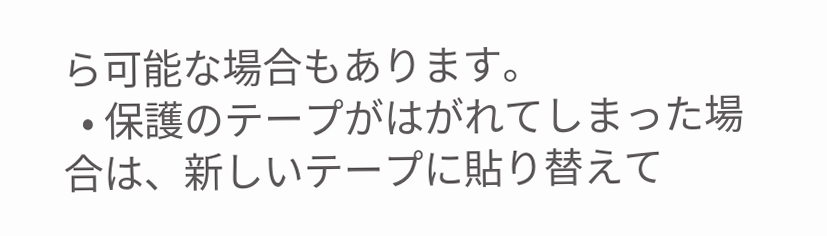ら可能な場合もあります。
  • 保護のテープがはがれてしまった場合は、新しいテープに貼り替えて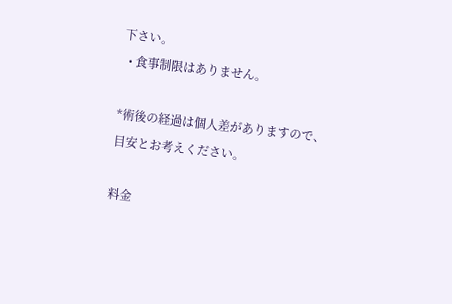下さい。
  • 食事制限はありません。

*術後の経過は個人差がありますので、目安とお考えください。

料金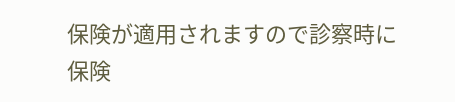保険が適用されますので診察時に保険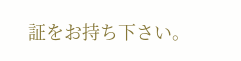証をお持ち下さい。